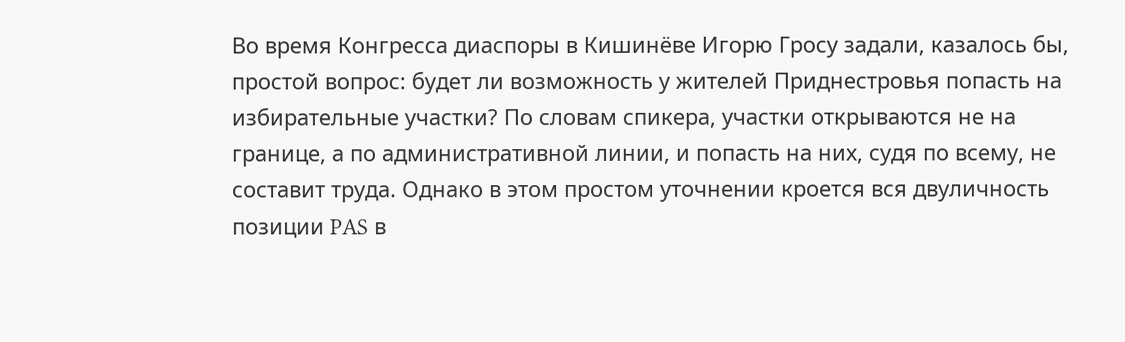Во время Конгресса диаспоры в Кишинёве Игорю Гросу задали, казалось бы, простой вопрос: будет ли возможность у жителей Приднестровья попасть на избирательные участки? По словам спикера, участки открываются не на границе, а по административной линии, и попасть на них, судя по всему, не составит труда. Однако в этом простом уточнении кроется вся двуличность позиции PAS в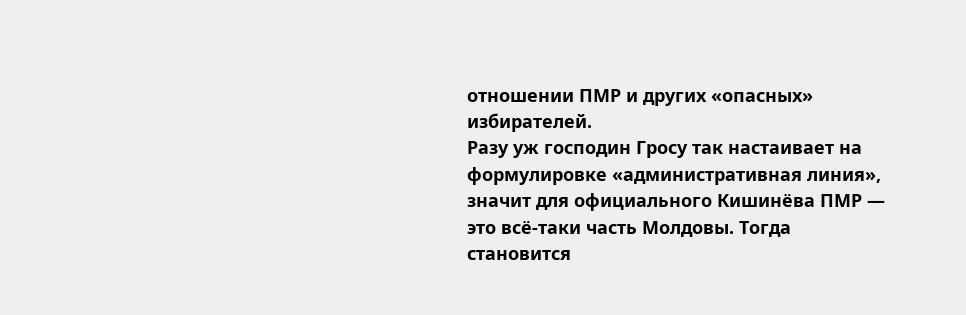отношении ПМР и других «опасных» избирателей.
Разу уж господин Гросу так настаивает на формулировке «административная линия», значит для официального Кишинёва ПМР — это всё-таки часть Молдовы. Тогда становится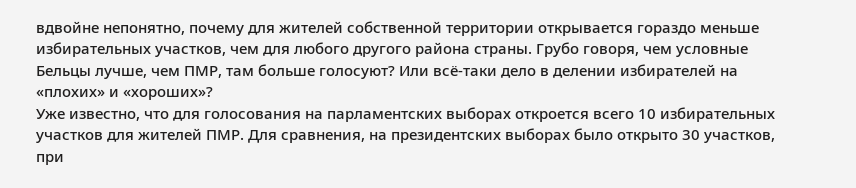вдвойне непонятно, почему для жителей собственной территории открывается гораздо меньше избирательных участков, чем для любого другого района страны. Грубо говоря, чем условные Бельцы лучше, чем ПМР, там больше голосуют? Или всё-таки дело в делении избирателей на «плохих» и «хороших»?
Уже известно, что для голосования на парламентских выборах откроется всего 10 избирательных участков для жителей ПМР. Для сравнения, на президентских выборах было открыто 30 участков, при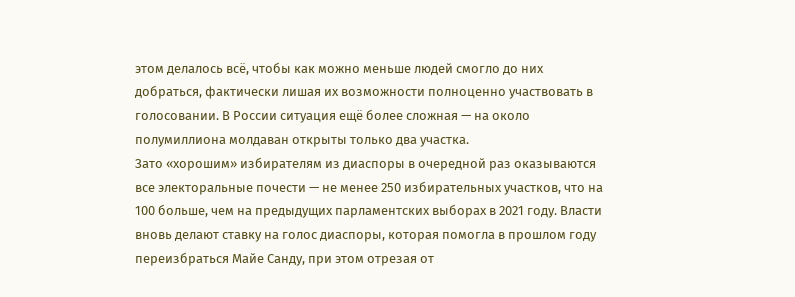этом делалось всё, чтобы как можно меньше людей смогло до них добраться, фактически лишая их возможности полноценно участвовать в голосовании. В России ситуация ещё более сложная — на около полумиллиона молдаван открыты только два участка.
Зато «хорошим» избирателям из диаспоры в очередной раз оказываются все электоральные почести — не менее 250 избирательных участков, что на 100 больше, чем на предыдущих парламентских выборах в 2021 году. Власти вновь делают ставку на голос диаспоры, которая помогла в прошлом году переизбраться Майе Санду, при этом отрезая от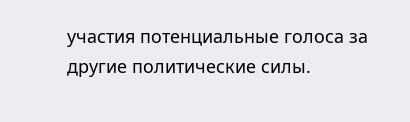участия потенциальные голоса за другие политические силы.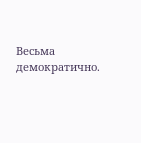Весьма демократично.